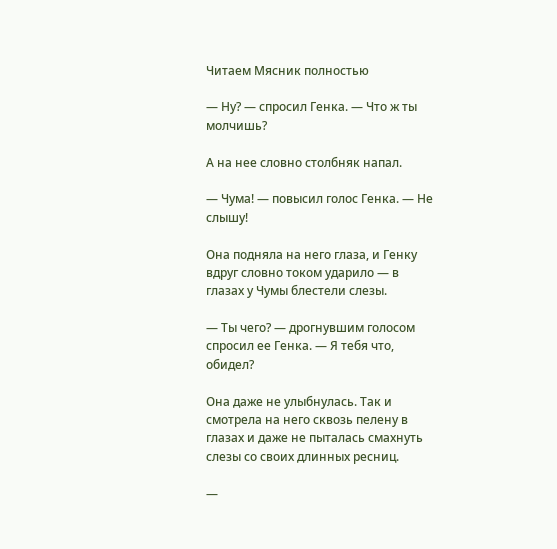Читаем Мясник полностью

— Ну? — спросил Генка. — Что ж ты молчишь?

А на нее словно столбняк напал.

— Чума! — повысил голос Генка. — Не слышу!

Она подняла на него глаза, и Генку вдруг словно током ударило — в глазах у Чумы блестели слезы.

— Ты чего? — дрогнувшим голосом спросил ее Генка. — Я тебя что, обидел?

Она даже не улыбнулась. Так и смотрела на него сквозь пелену в глазах и даже не пыталась смахнуть слезы со своих длинных ресниц.

—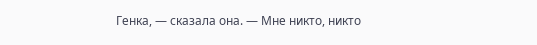Генка, — сказала она. — Мне никто, никто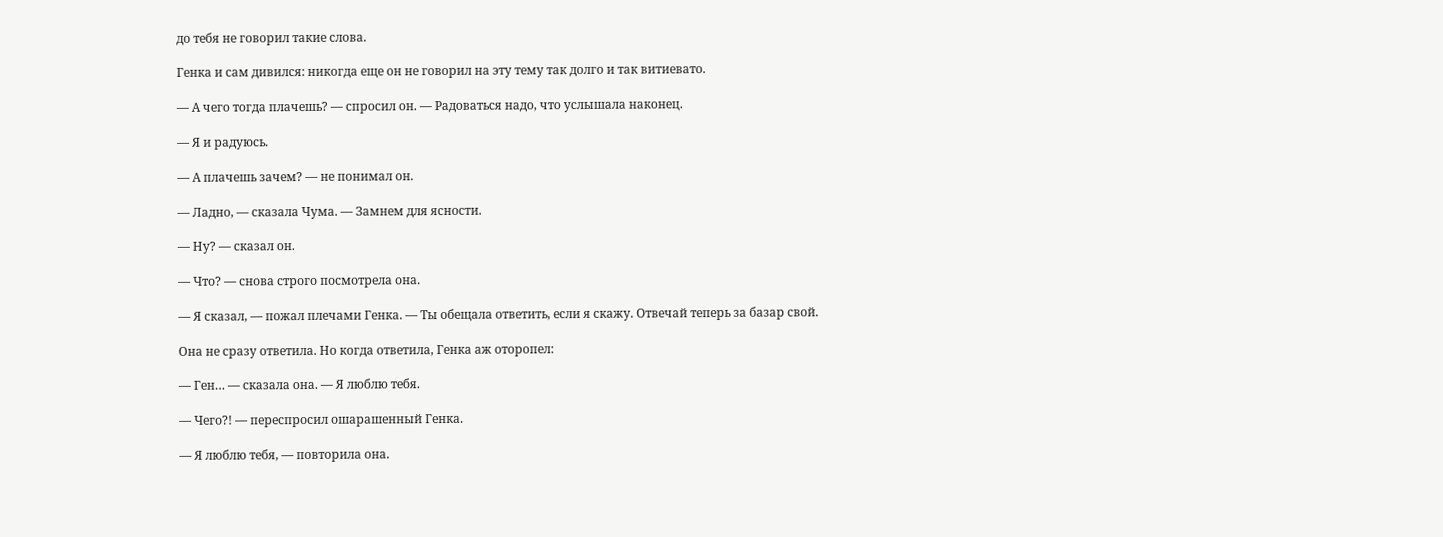до тебя не говорил такие слова.

Генка и сам дивился: никогда еще он не говорил на эту тему так долго и так витиевато.

— А чего тогда плачешь? — спросил он. — Радоваться надо, что услышала наконец.

— Я и радуюсь.

— А плачешь зачем? — не понимал он.

— Ладно, — сказала Чума. — Замнем для ясности.

— Ну? — сказал он.

— Что? — снова строго посмотрела она.

— Я сказал, — пожал плечами Генка. — Ты обещала ответить, если я скажу. Отвечай теперь за базар свой.

Она не сразу ответила. Но когда ответила, Генка аж оторопел:

— Ген… — сказала она. — Я люблю тебя.

— Чего?! — переспросил ошарашенный Генка.

— Я люблю тебя, — повторила она.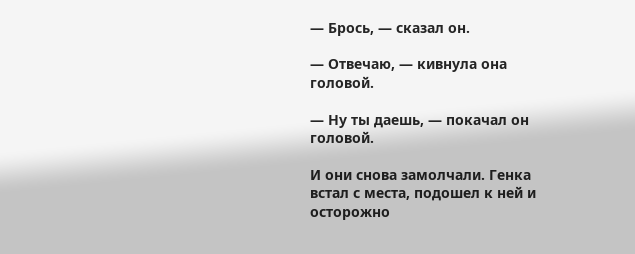— Брось, — сказал он.

— Отвечаю, — кивнула она головой.

— Ну ты даешь, — покачал он головой.

И они снова замолчали. Генка встал с места, подошел к ней и осторожно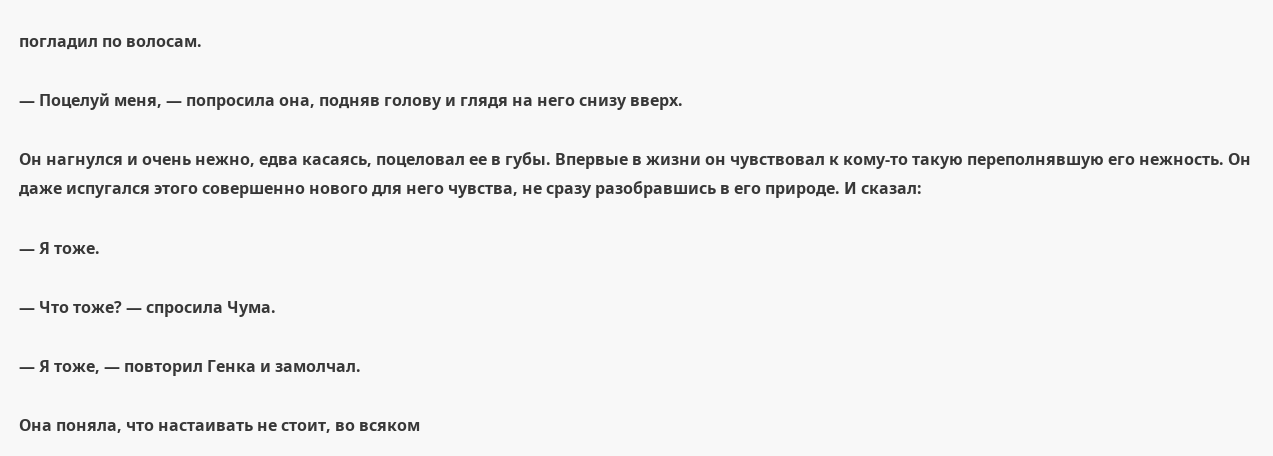погладил по волосам.

— Поцелуй меня, — попросила она, подняв голову и глядя на него снизу вверх.

Он нагнулся и очень нежно, едва касаясь, поцеловал ее в губы. Впервые в жизни он чувствовал к кому-то такую переполнявшую его нежность. Он даже испугался этого совершенно нового для него чувства, не сразу разобравшись в его природе. И сказал:

— Я тоже.

— Что тоже? — спросила Чума.

— Я тоже, — повторил Генка и замолчал.

Она поняла, что настаивать не стоит, во всяком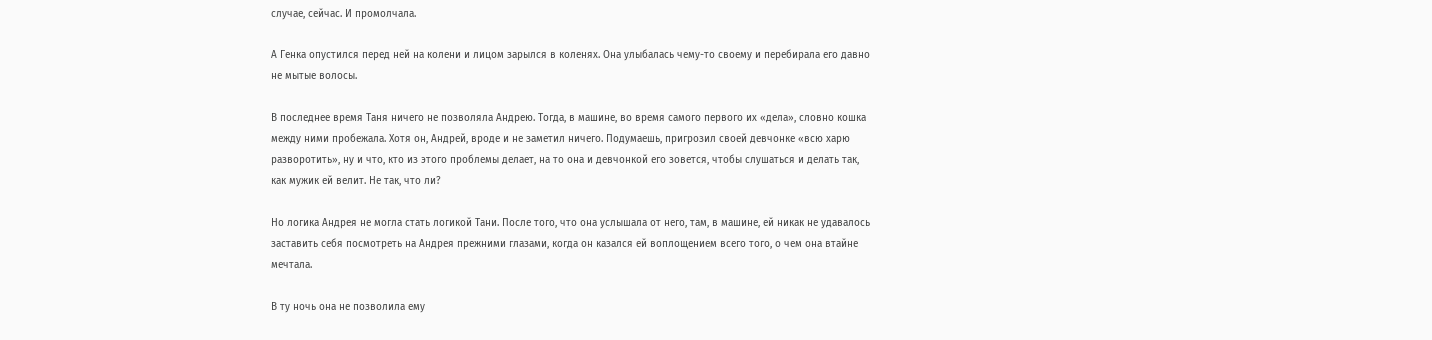случае, сейчас. И промолчала.

А Генка опустился перед ней на колени и лицом зарылся в коленях. Она улыбалась чему-то своему и перебирала его давно не мытые волосы.

В последнее время Таня ничего не позволяла Андрею. Тогда, в машине, во время самого первого их «дела», словно кошка между ними пробежала. Хотя он, Андрей, вроде и не заметил ничего. Подумаешь, пригрозил своей девчонке «всю харю разворотить», ну и что, кто из этого проблемы делает, на то она и девчонкой его зовется, чтобы слушаться и делать так, как мужик ей велит. Не так, что ли?

Но логика Андрея не могла стать логикой Тани. После того, что она услышала от него, там, в машине, ей никак не удавалось заставить себя посмотреть на Андрея прежними глазами, когда он казался ей воплощением всего того, о чем она втайне мечтала.

В ту ночь она не позволила ему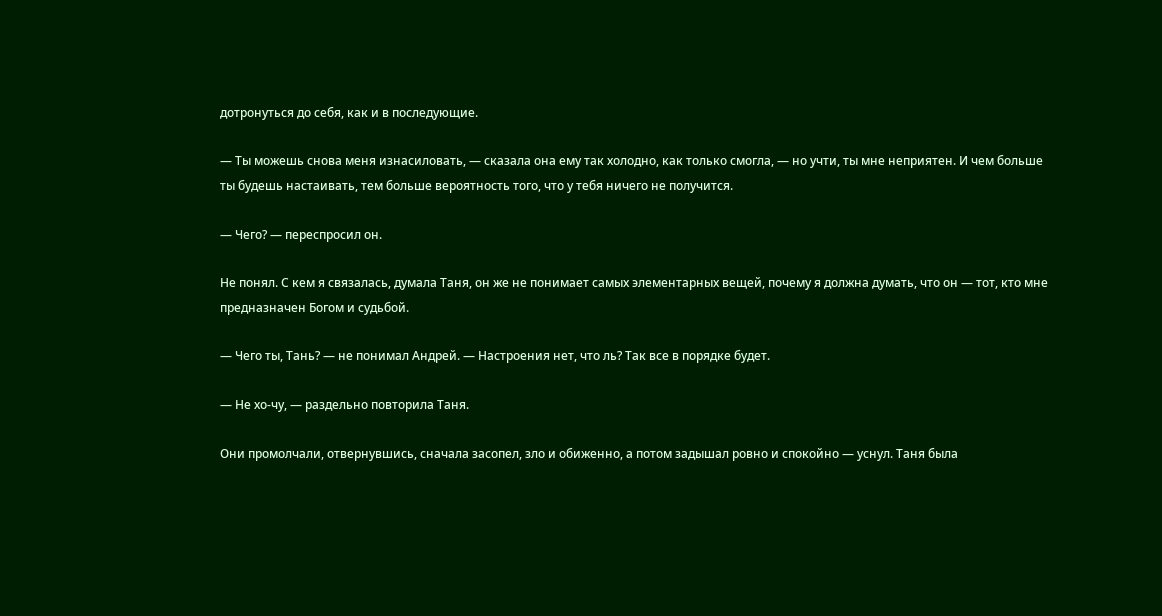дотронуться до себя, как и в последующие.

— Ты можешь снова меня изнасиловать, — сказала она ему так холодно, как только смогла, — но учти, ты мне неприятен. И чем больше ты будешь настаивать, тем больше вероятность того, что у тебя ничего не получится.

— Чего? — переспросил он.

Не понял. С кем я связалась, думала Таня, он же не понимает самых элементарных вещей, почему я должна думать, что он — тот, кто мне предназначен Богом и судьбой.

— Чего ты, Тань? — не понимал Андрей. — Настроения нет, что ль? Так все в порядке будет.

— Не хо-чу, — раздельно повторила Таня.

Они промолчали, отвернувшись, сначала засопел, зло и обиженно, а потом задышал ровно и спокойно — уснул. Таня была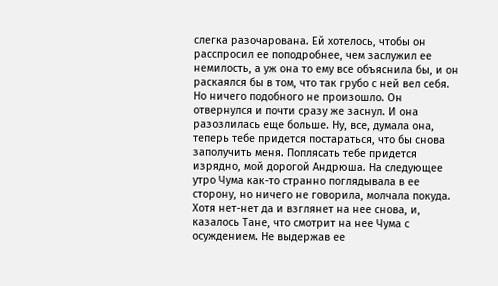слегка разочарована. Ей хотелось, чтобы он расспросил ее поподробнее, чем заслужил ее немилость, а уж она то ему все объяснила бы, и он раскаялся бы в том, что так грубо с ней вел себя. Но ничего подобного не произошло. Он отвернулся и почти сразу же заснул. И она разозлилась еще больше. Ну, все, думала она, теперь тебе придется постараться, что бы снова заполучить меня. Поплясать тебе придется изрядно, мой дорогой Андрюша. На следующее утро Чума как-то странно поглядывала в ее сторону, но ничего не говорила, молчала покуда. Хотя нет-нет да и взглянет на нее снова, и, казалось Тане, что смотрит на нее Чума с осуждением. Не выдержав ее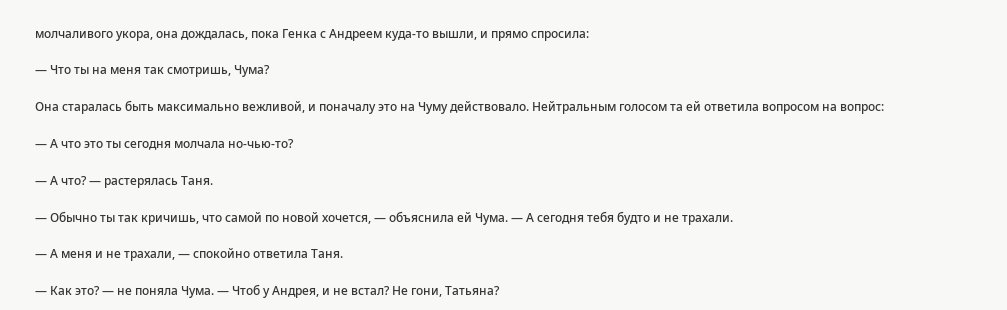молчаливого укора, она дождалась, пока Генка с Андреем куда-то вышли, и прямо спросила:

— Что ты на меня так смотришь, Чума?

Она старалась быть максимально вежливой, и поначалу это на Чуму действовало. Нейтральным голосом та ей ответила вопросом на вопрос:

— А что это ты сегодня молчала но-чью-то?

— А что? — растерялась Таня.

— Обычно ты так кричишь, что самой по новой хочется, — объяснила ей Чума. — А сегодня тебя будто и не трахали.

— А меня и не трахали, — спокойно ответила Таня.

— Как это? — не поняла Чума. — Чтоб у Андрея, и не встал? Не гони, Татьяна?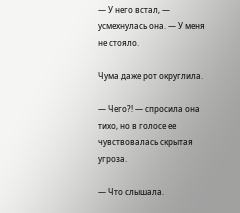— У него встал, — усмехнулась она. — У меня не стояло.

Чума даже рот округлила.

— Чего?! — спросила она тихо, но в голосе ее чувствовалась скрытая угроза.

— Что слышала.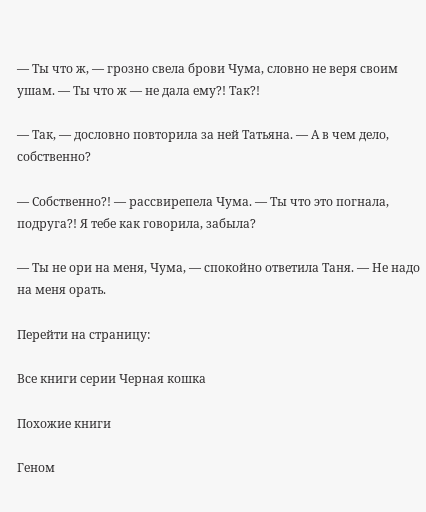— Ты что ж, — грозно свела брови Чума, словно не веря своим ушам. — Ты что ж — не дала ему?! Так?!

— Так, — дословно повторила за ней Татьяна. — А в чем дело, собственно?

— Собственно?! — рассвирепела Чума. — Ты что это погнала, подруга?! Я тебе как говорила, забыла?

— Ты не ори на меня, Чума, — спокойно ответила Таня. — Не надо на меня орать.

Перейти на страницу:

Все книги серии Черная кошка

Похожие книги

Геном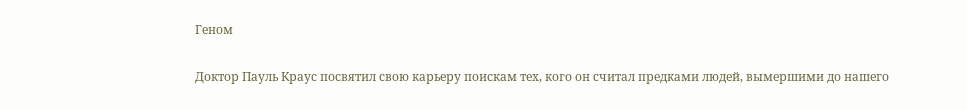Геном

Доктор Пауль Краус посвятил свою карьеру поискам тех, кого он считал предками людей, вымершими до нашего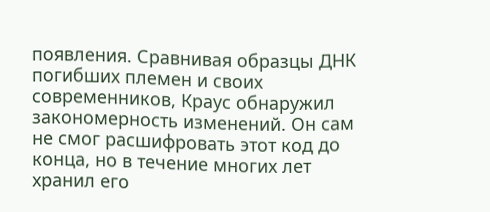появления. Сравнивая образцы ДНК погибших племен и своих современников, Краус обнаружил закономерность изменений. Он сам не смог расшифровать этот код до конца, но в течение многих лет хранил его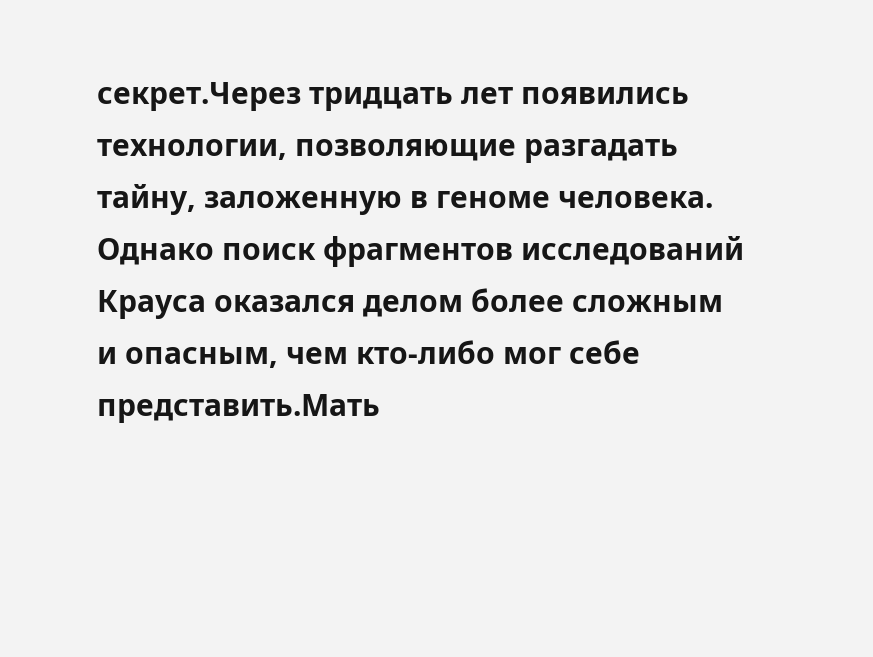секрет.Через тридцать лет появились технологии, позволяющие разгадать тайну, заложенную в геноме человека. Однако поиск фрагментов исследований Крауса оказался делом более сложным и опасным, чем кто-либо мог себе представить.Мать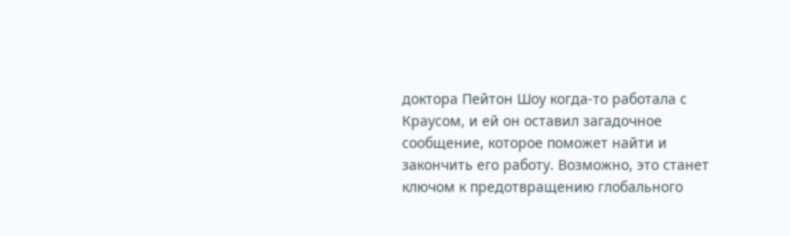доктора Пейтон Шоу когда-то работала с Краусом, и ей он оставил загадочное сообщение, которое поможет найти и закончить его работу. Возможно, это станет ключом к предотвращению глобального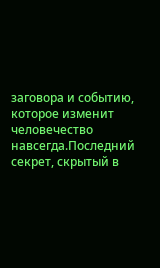заговора и событию, которое изменит человечество навсегда.Последний секрет, скрытый в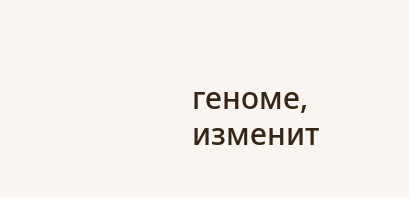геноме, изменит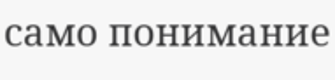само понимание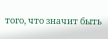того, что значит быть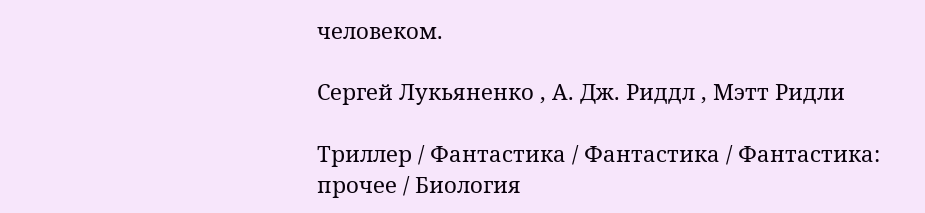человеком.

Сергей Лукьяненко , А. Дж. Риддл , Мэтт Ридли

Триллер / Фантастика / Фантастика / Фантастика: прочее / Биология